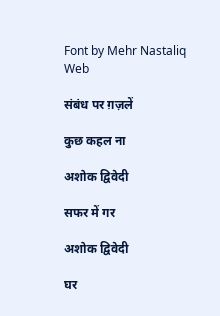Font by Mehr Nastaliq Web

संबंध पर ग़ज़लें

कुछ कहल ना

अशोक द्विवेदी

सफर में गर

अशोक द्विवेदी

घर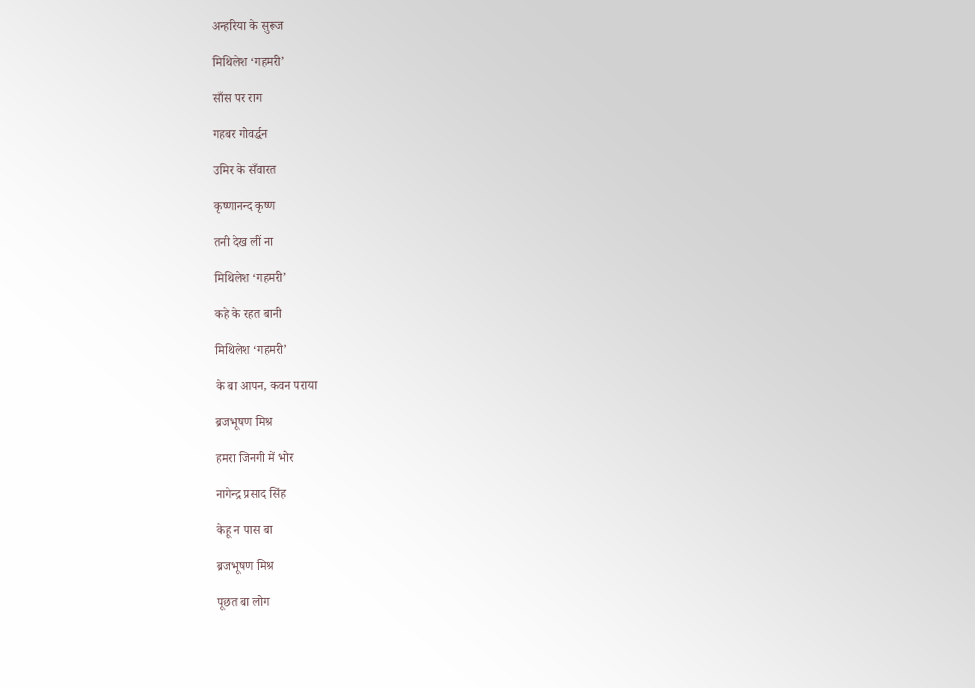अन्हरिया के सुरूज

मिथिलेश ‘गहमरी’

साँस पर राग

गहबर गोवर्द्धन

उमिर के सँवारत

कृष्णानन्द कृष्ण

तनी देख लीं ना

मिथिलेश ‘गहमरी’

कहे के रहत बानी

मिथिलेश ‘गहमरी’

के बा आपन, कवन पराया

ब्रजभूषण मिश्र

हमरा जिनगी में भोर

नागेन्द्र प्रसाद सिंह

केहू न पास बा

ब्रजभूषण मिश्र

पूछत बा लोग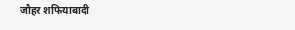जौहर शफियाबादी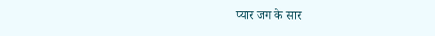प्यार जग के सार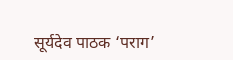सूर्यदेव पाठक ‘पराग’